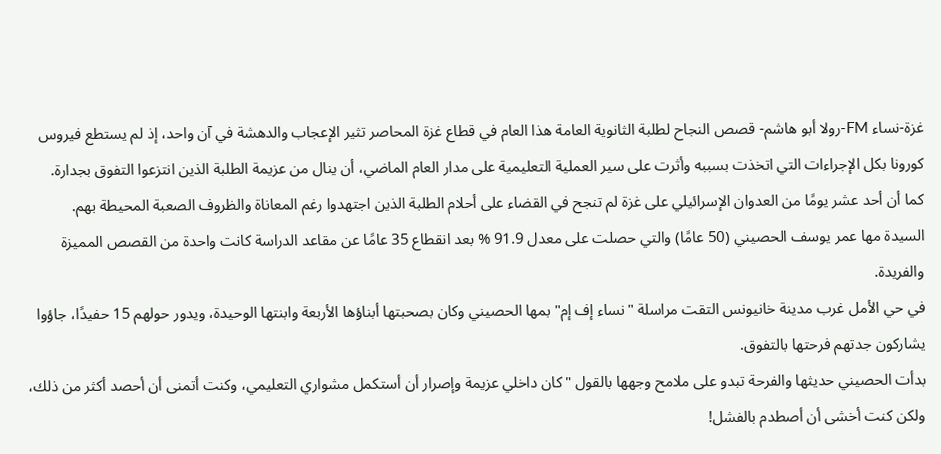غزة-نساء FM-رولا أبو هاشم- قصص النجاح لطلبة الثانوية العامة هذا العام في قطاع غزة المحاصر تثير الإعجاب والدهشة في آن واحد، إذ لم يستطع فيروس كورونا بكل الإجراءات التي اتخذت بسببه وأثرت على سير العملية التعليمية على مدار العام الماضي، أن ينال من عزيمة الطلبة الذين انتزعوا التفوق بجدارة.
كما أن أحد عشر يومًا من العدوان الإسرائيلي على غزة لم تنجح في القضاء على أحلام الطلبة الذين اجتهدوا رغم المعاناة والظروف الصعبة المحيطة بهم.
السيدة مها عمر يوسف الحصيني (50 عامًا) والتي حصلت على معدل 91.9 % بعد انقطاع 35 عامًا عن مقاعد الدراسة كانت واحدة من القصص المميزة والفريدة.
في حي الأمل غرب مدينة خانيونس التقت مراسلة "نساء إف إم" بمها الحصيني وكان بصحبتها أبناؤها الأربعة وابنتها الوحيدة، ويدور حولهم 15 حفيدًا، جاؤوا يشاركون جدتهم فرحتها بالتفوق.
بدأت الحصيني حديثها والفرحة تبدو على ملامح وجهها بالقول "كان داخلي عزيمة وإصرار أن أستكمل مشواري التعليمي، وكنت أتمنى أن أحصد أكثر من ذلك، ولكن كنت أخشى أن أصطدم بالفشل!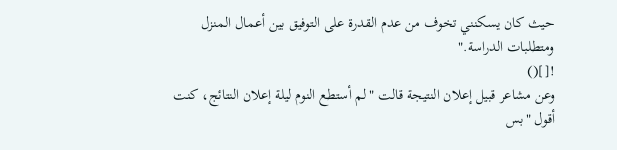حيث كان يسكنني تخوف من عدم القدرة على التوفيق بين أعمال المنزل ومتطلبات الدراسة."
![]()
وعن مشاعر قبيل إعلان النتيجة قالت "لم أستطع النوم ليلة إعلان النتائج، كنت أقول "بس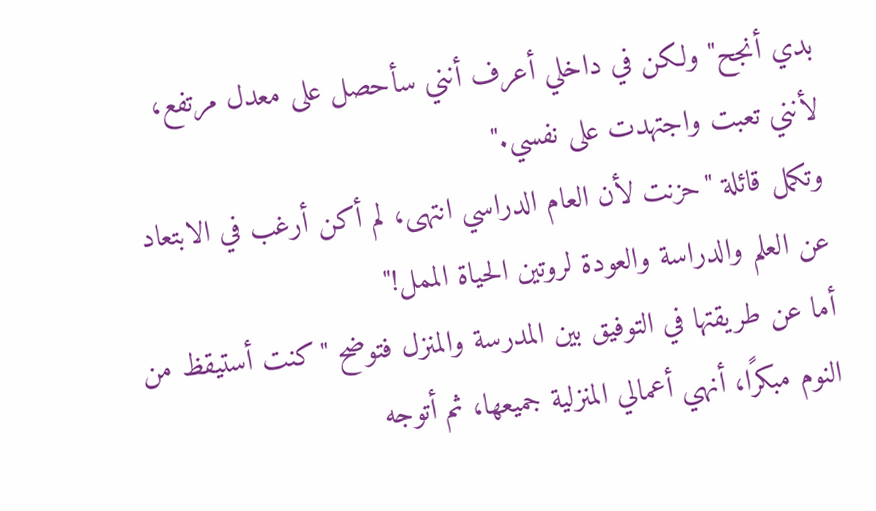بدي أنجح" ولكن في داخلي أعرف أنني سأحصل على معدل مرتفع، لأنني تعبت واجتهدت على نفسي."
وتكمل قائلة "حزنت لأن العام الدراسي انتهى، لم أكن أرغب في الابتعاد عن العلم والدراسة والعودة لروتين الحياة الممل!"
أما عن طريقتها في التوفيق بين المدرسة والمنزل فتوضح "كنت أستيقظ من النوم مبكرًا، أنهي أعمالي المنزلية جميعها، ثم أتوجه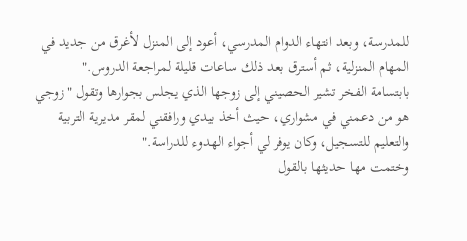للمدرسة، وبعد انتهاء الدوام المدرسي، أعود إلى المنزل لأغرق من جديد في المهام المنزلية، ثم أسترق بعد ذلك ساعات قليلة لمراجعة الدروس."
بابتسامة الفخر تشير الحصيني إلى زوجها الذي يجلس بجوارها وتقول "زوجي هو من دعمني في مشواري، حيث أخذ بيدي ورافقني لمقر مديرية التربية والتعليم للتسجيل، وكان يوفر لي أجواء الهدوء للدراسة."
وختمت مها حديثها بالقول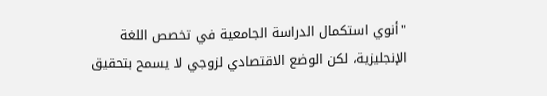"أنوي استكمال الدراسة الجامعية في تخصص اللغة الإنجليزية، لكن الوضع الاقتصادي لزوجي لا يسمح بتحقيق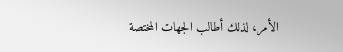الأمر، لذلك أطالب الجهات المختصة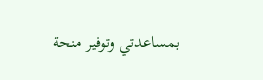بمساعدتي وتوفير منحة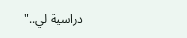دراسية لي.."